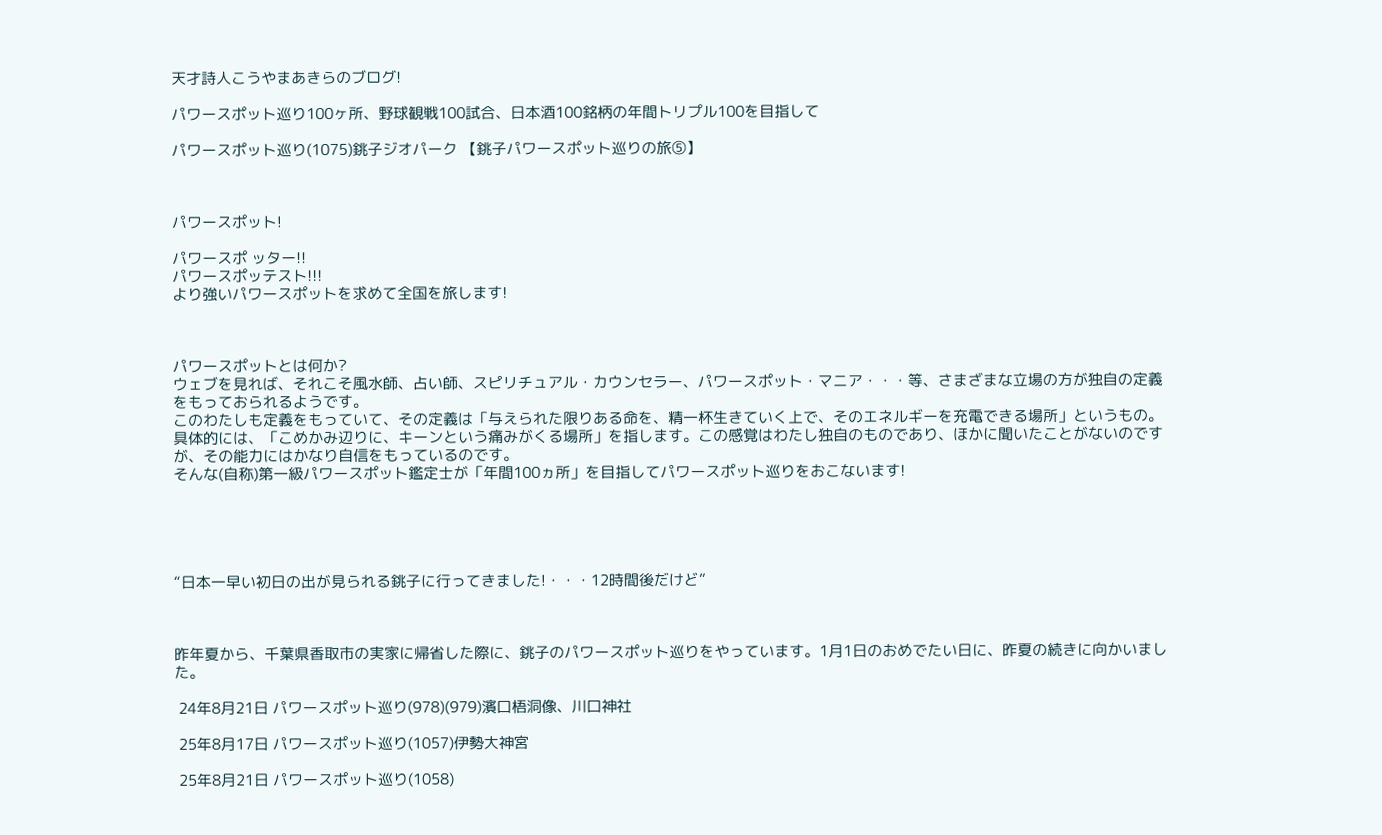天才詩人こうやまあきらのブログ!

パワースポット巡り100ヶ所、野球観戦100試合、日本酒100銘柄の年間トリプル100を目指して

パワースポット巡り(1075)銚子ジオパーク 【銚子パワースポット巡りの旅⑤】



パワースポット!

パワースポ ッター!!
パワースポッテスト!!!
より強いパワースポットを求めて全国を旅します!



パワースポットとは何か?
ウェブを見れば、それこそ風水師、占い師、スピリチュアル・カウンセラー、パワースポット・マニア・・・等、さまざまな立場の方が独自の定義をもっておられるようです。
このわたしも定義をもっていて、その定義は「与えられた限りある命を、精一杯生きていく上で、そのエネルギーを充電できる場所」というもの。具体的には、「こめかみ辺りに、キーンという痛みがくる場所」を指します。この感覚はわたし独自のものであり、ほかに聞いたことがないのですが、その能力にはかなり自信をもっているのです。
そんな(自称)第一級パワースポット鑑定士が「年間100ヵ所」を目指してパワースポット巡りをおこないます!





“日本一早い初日の出が見られる銚子に行ってきました!・・・12時間後だけど”



昨年夏から、千葉県香取市の実家に帰省した際に、銚子のパワースポット巡りをやっています。1月1日のおめでたい日に、昨夏の続きに向かいました。

 24年8月21日 パワースポット巡り(978)(979)濱口梧洞像、川口神社

 25年8月17日 パワースポット巡り(1057)伊勢大神宮

 25年8月21日 パワースポット巡り(1058)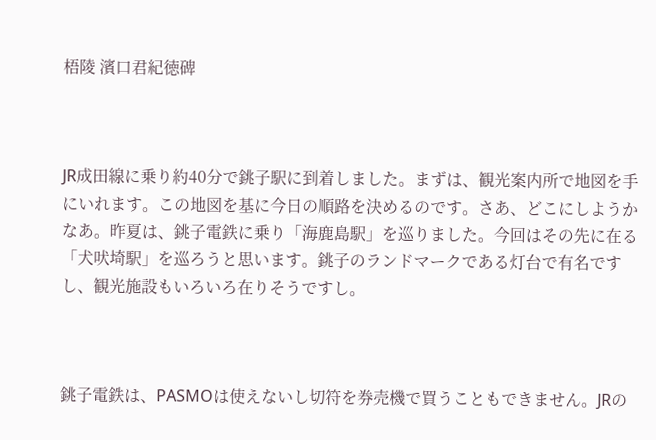梧陵 濱口君紀徳碑



JR成田線に乗り約40分で銚子駅に到着しました。まずは、観光案内所で地図を手にいれます。この地図を基に今日の順路を決めるのです。さあ、どこにしようかなあ。昨夏は、銚子電鉄に乗り「海鹿島駅」を巡りました。今回はその先に在る「犬吠埼駅」を巡ろうと思います。銚子のランドマークである灯台で有名ですし、観光施設もいろいろ在りそうですし。



銚子電鉄は、PASMOは使えないし切符を券売機で買うこともできません。JRの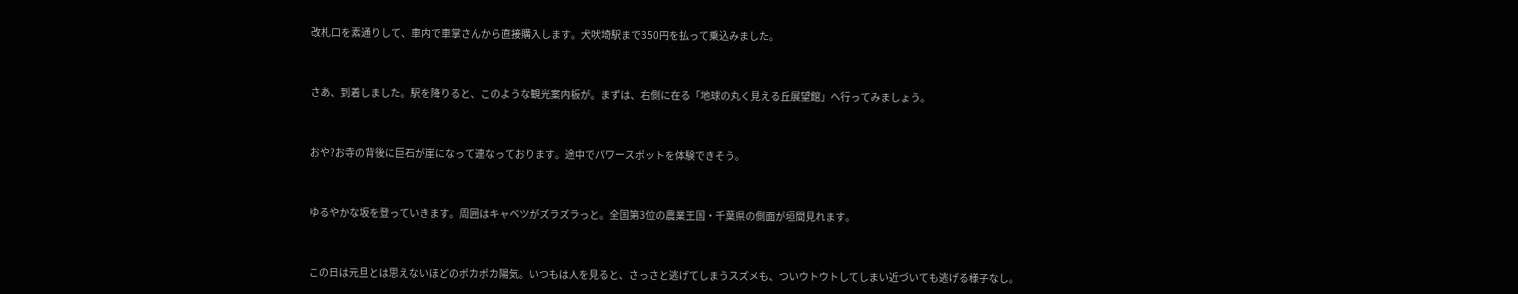改札口を素通りして、車内で車掌さんから直接購入します。犬吠埼駅まで350円を払って乗込みました。



さあ、到着しました。駅を降りると、このような観光案内板が。まずは、右側に在る「地球の丸く見える丘展望館」へ行ってみましょう。



おや?お寺の背後に巨石が崖になって連なっております。途中でパワースポットを体験できそう。



ゆるやかな坂を登っていきます。周囲はキャベツがズラズラっと。全国第3位の農業王国・千葉県の側面が垣間見れます。



この日は元旦とは思えないほどのポカポカ陽気。いつもは人を見ると、さっさと逃げてしまうスズメも、ついウトウトしてしまい近づいても逃げる様子なし。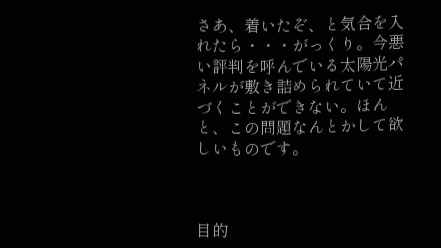さあ、着いたぞ、と気合を入れたら・・・がっくり。今悪い評判を呼んでいる太陽光パネルが敷き詰められていて近づくことができない。ほんと、この問題なんとかして欲しいものです。



目的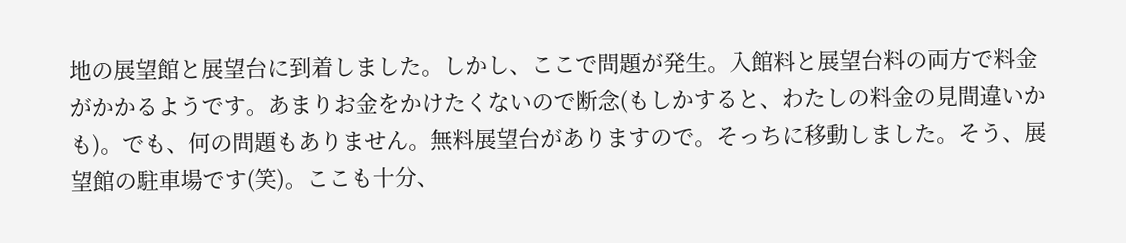地の展望館と展望台に到着しました。しかし、ここで問題が発生。入館料と展望台料の両方で料金がかかるようです。あまりお金をかけたくないので断念(もしかすると、わたしの料金の見間違いかも)。でも、何の問題もありません。無料展望台がありますので。そっちに移動しました。そう、展望館の駐車場です(笑)。ここも十分、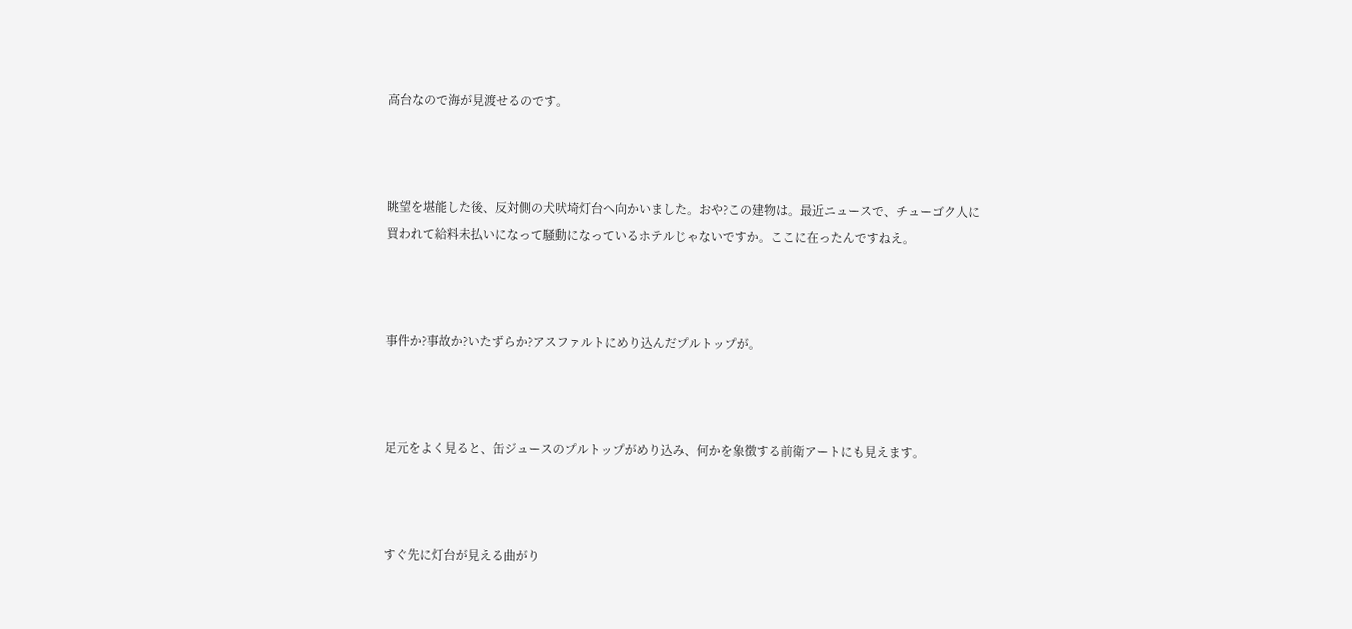高台なので海が見渡せるのです。



眺望を堪能した後、反対側の犬吠埼灯台へ向かいました。おや?この建物は。最近ニュースで、チューゴク人に買われて給料未払いになって騒動になっているホテルじゃないですか。ここに在ったんですねえ。



事件か?事故か?いたずらか?アスファルトにめり込んだプルトップが。



足元をよく見ると、缶ジュースのプルトップがめり込み、何かを象徴する前衛アートにも見えます。



すぐ先に灯台が見える曲がり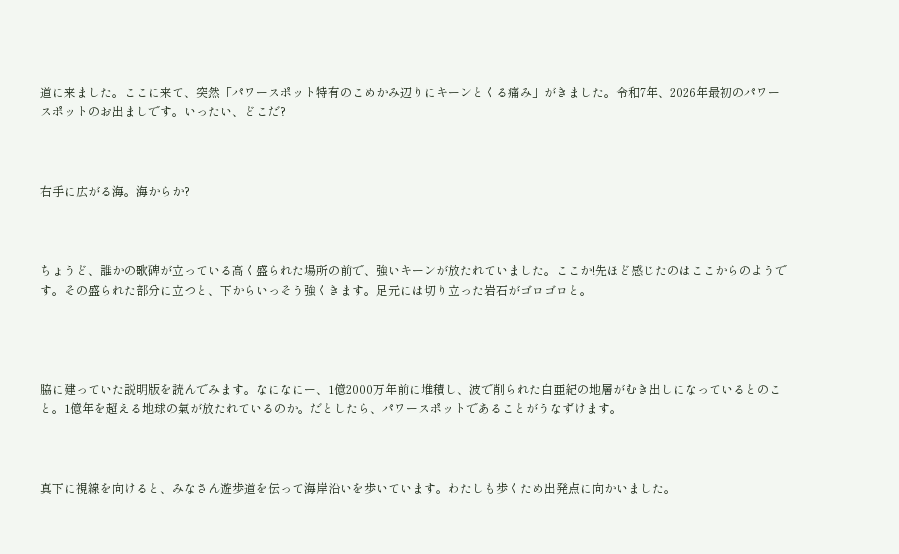道に来ました。ここに来て、突然「パワースポット特有のこめかみ辺りにキーンとくる痛み」がきました。令和7年、2026年最初のパワースポットのお出ましです。いったい、どこだ?



右手に広がる海。海からか?



ちょうど、誰かの歌碑が立っている高く盛られた場所の前で、強いキーンが放たれていました。ここか!先ほど感じたのはここからのようです。その盛られた部分に立つと、下からいっそう強くきます。足元には切り立った岩石がゴロゴロと。




脇に建っていた説明版を読んでみます。なになにー、1億2000万年前に堆積し、波で削られた白亜紀の地層がむき出しになっているとのこと。1億年を超える地球の氣が放たれているのか。だとしたら、パワースポットであることがうなずけます。



真下に視線を向けると、みなさん遊歩道を伝って海岸沿いを歩いています。わたしも歩くため出発点に向かいました。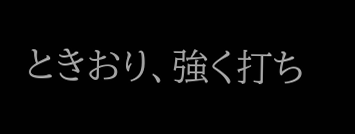ときおり、強く打ち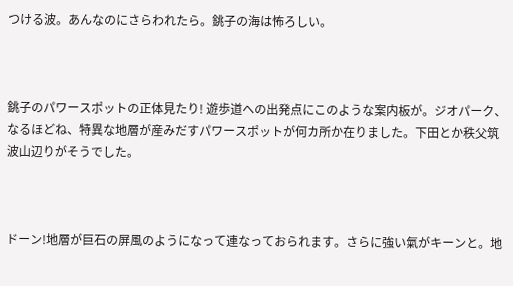つける波。あんなのにさらわれたら。銚子の海は怖ろしい。



銚子のパワースポットの正体見たり! 遊歩道への出発点にこのような案内板が。ジオパーク、なるほどね、特異な地層が産みだすパワースポットが何カ所か在りました。下田とか秩父筑波山辺りがそうでした。



ドーン!地層が巨石の屏風のようになって連なっておられます。さらに強い氣がキーンと。地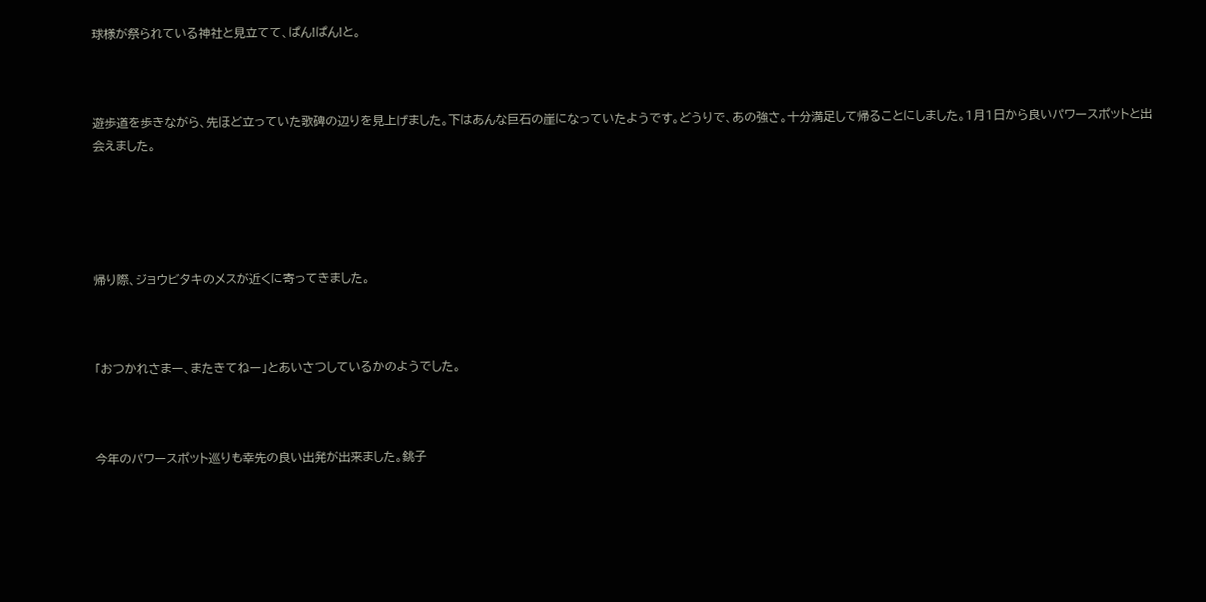球様が祭られている神社と見立てて、ぱん!ぱん!と。



遊歩道を歩きながら、先ほど立っていた歌碑の辺りを見上げました。下はあんな巨石の崖になっていたようです。どうりで、あの強さ。十分満足して帰ることにしました。1月1日から良いパワースポットと出会えました。





帰り際、ジョウビタキのメスが近くに寄ってきました。



「おつかれさまー、またきてねー」とあいさつしているかのようでした。



今年のパワースポット巡りも幸先の良い出発が出来ました。銚子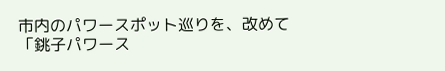市内のパワースポット巡りを、改めて「銚子パワース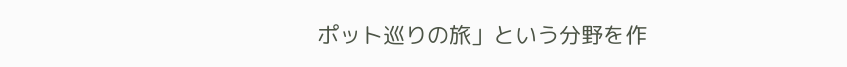ポット巡りの旅」という分野を作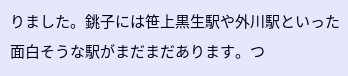りました。銚子には笹上黒生駅や外川駅といった面白そうな駅がまだまだあります。つ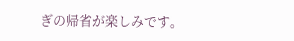ぎの帰省が楽しみです。